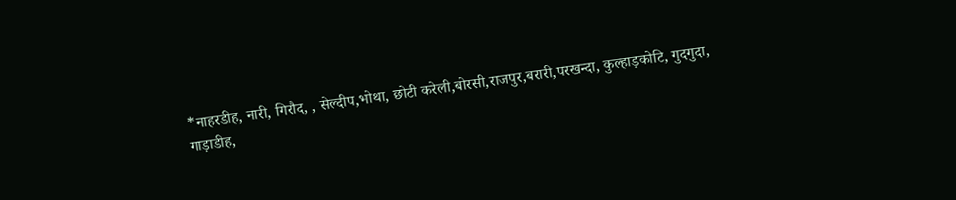*नाहरडीह, नारी, गिरौद, , सेल्दीप,भोथा, छोटी करेली,बोरसी,राजपुर,बरारी,परखन्दा, कुल्हाड़कोटि, गुदगुदा, गाड़ाडीह,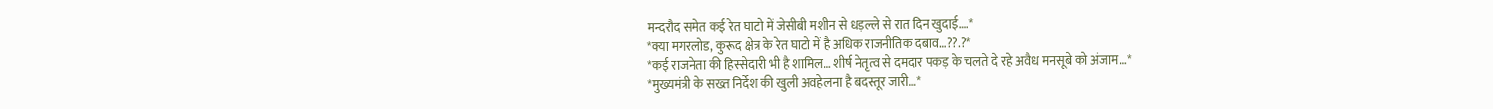मन्दरौद समेत कई रेत घाटो में जेसीबी मशीन से धड़ल्ले से रात दिन खुदाई….*
*क्या मगरलोड, कुरूद क्षेत्र के रेत घाटो में है अधिक राजनीतिक दबाव…??.?*
*कई राजनेता की हिस्सेदारी भी है शामिल… शीर्ष नेतृत्व से दमदार पकड़ के चलते दे रहे अवैध मनसूबे को अंजाम…*
*मुख्यमंत्री के सख्त निर्देश की खुली अवहेलना है बदस्तूर जारी…*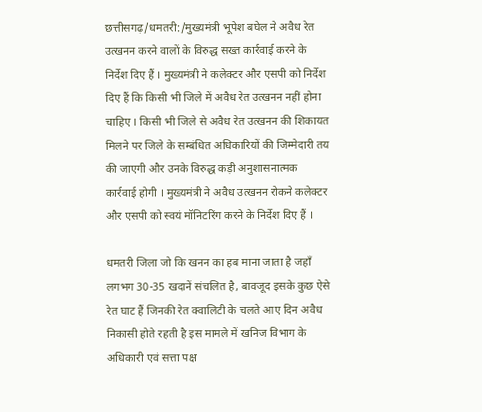छत्तीसगढ़/धमतरी:/मुख्यमंत्री भूपेश बघेल ने अवैध रेत उत्खनन करने वालों के विरुद्ध सख्त कार्रवाई करने के निर्देश दिए हैं । मुख्यमंत्री ने कलेक्टर और एसपी को निर्देश दिए हैं कि किसी भी जिले में अवैध रेत उत्खनन नहीं होना चाहिए । किसी भी जिले से अवैध रेत उत्खनन की शिकायत मिलने पर जिले के सम्बंधित अधिकारियों की जिम्मेदारी तय की जाएगी और उनके विरुद्ध कड़ी अनुशासनात्मक कार्रवाई होगी । मुख्यमंत्री ने अवैध उत्खनन रोकने कलेक्टर और एसपी को स्वयं मॉनिटरिंग करने के निर्देश दिए हैं ।

धमतरी जिला जो कि खनन का हब माना जाता है जहाँ लगभग 30-35 खदानें संचलित है, बावजूद इसके कुछ ऐसे रेत घाट हैं जिनकी रेत क्वालिटी के चलते आए दिन अवैध निकासी होते रहती है इस मामले में खनिज विभाग के अधिकारी एवं सत्ता पक्ष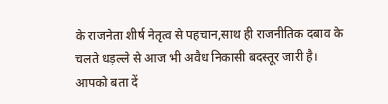के राजनेता शीर्ष नेतृत्व से पहचान,साथ ही राजनीतिक दबाव के चलते धड़ल्ले से आज भी अवैध निकासी बदस्तूर जारी है।
आपको बता दें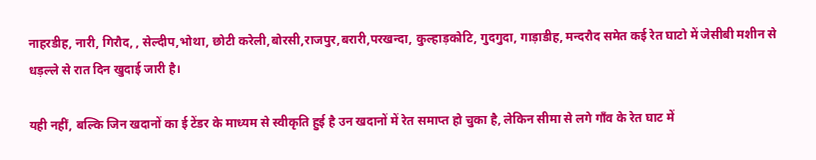नाहरडीह, नारी, गिरौद, , सेल्दीप,भोथा, छोटी करेली,बोरसी,राजपुर,बरारी,परखन्दा, कुल्हाड़कोटि, गुदगुदा, गाड़ाडीह, मन्दरौद समेत कई रेत घाटो में जेसीबी मशीन से धड़ल्ले से रात दिन खुदाई जारी है।

यही नहीं, बल्कि जिन खदानों का ई टेंडर के माध्यम से स्वीकृति हुई है उन खदानों में रेत समाप्त हो चुका है, लेकिन सीमा से लगे गाँव के रेत घाट में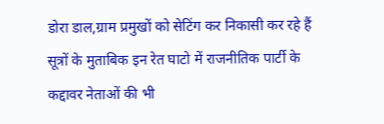डोरा डाल,ग्राम प्रमुखों को सेटिंग कर निकासी कर रहे हैं
सूत्रों के मुताबिक इन रेत घाटो में राजनीतिक पार्टी के कद्दावर नेताओं की भी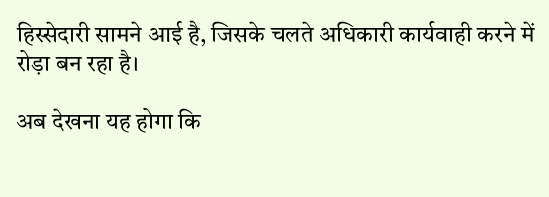हिस्सेदारी सामने आई है, जिसके चलते अधिकारी कार्यवाही करने में रोड़ा बन रहा है।

अब देखना यह होगा कि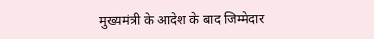मुख्यमंत्री के आदेश के बाद जिम्मेदार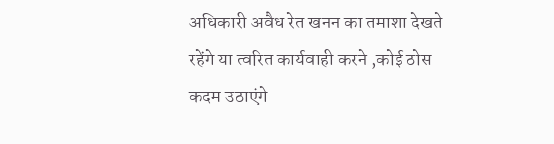अधिकारी अवैध रेत खनन का तमाशा देखते रहेंगे या त्वरित कार्यवाही करने ,कोई ठोस कदम उठाएंगे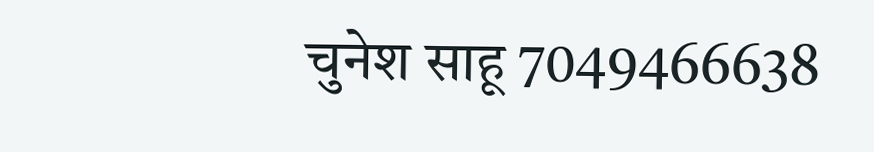चुनेश साहू 7049466638